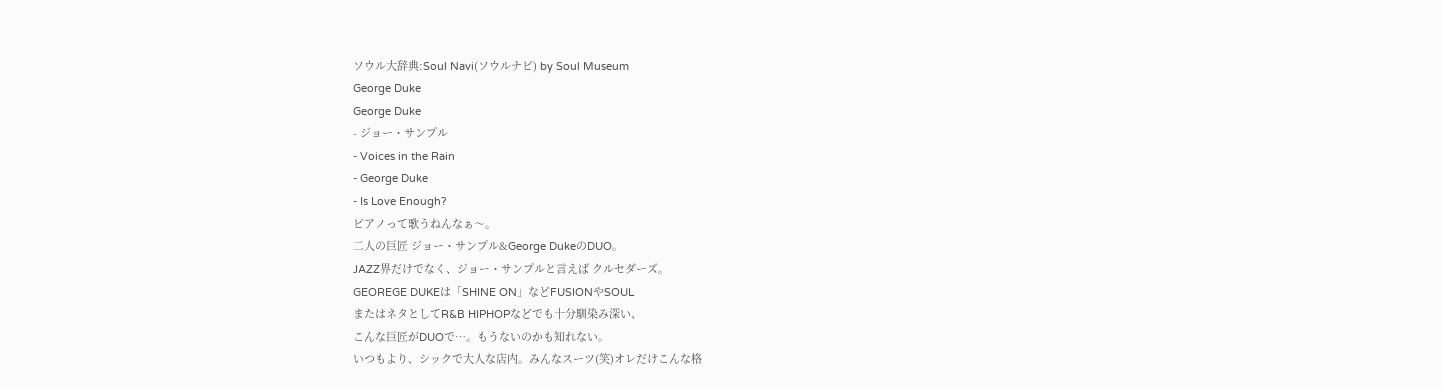ソウル大辞典:Soul Navi(ソウルナビ) by Soul Museum
George Duke
George Duke
- ジョー・サンプル
- Voices in the Rain
- George Duke
- Is Love Enough?
ピアノって歌うねんなぁ〜。
二人の巨匠 ジョー・サンプル&George DukeのDUO。
JAZZ界だけでなく、ジョー・サンプルと言えば クルセダーズ。
GEOREGE DUKEは「SHINE ON」などFUSIONやSOUL
またはネタとしてR&B HIPHOPなどでも十分馴染み深い、
こんな巨匠がDUOで…。もうないのかも知れない。
いつもより、シックで大人な店内。みんなスーツ(笑)オレだけこんな格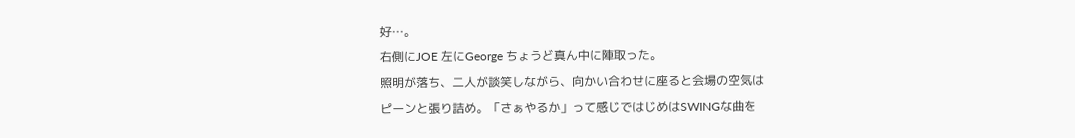好…。
右側にJOE 左にGeorge ちょうど真ん中に陣取った。
照明が落ち、二人が談笑しながら、向かい合わせに座ると会場の空気は
ピーンと張り詰め。「さぁやるか」って感じではじめはSWINGな曲を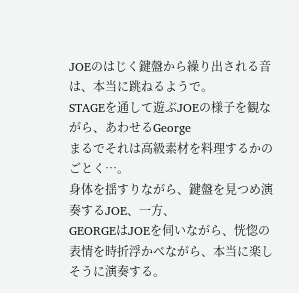JOEのはじく鍵盤から繰り出される音は、本当に跳ねるようで。
STAGEを通して遊ぶJOEの様子を観ながら、あわせるGeorge
まるでそれは高級素材を料理するかのごとく…。
身体を揺すりながら、鍵盤を見つめ演奏するJOE、一方、
GEORGEはJOEを伺いながら、恍惚の表情を時折浮かべながら、本当に楽しそうに演奏する。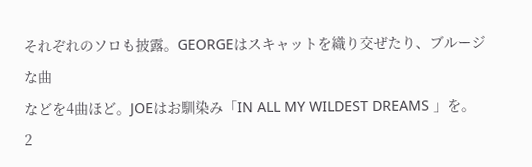それぞれのソロも披露。GEORGEはスキャットを織り交ぜたり、ブルージな曲
などを4曲ほど。JOEはお馴染み「IN ALL MY WILDEST DREAMS 」を。
2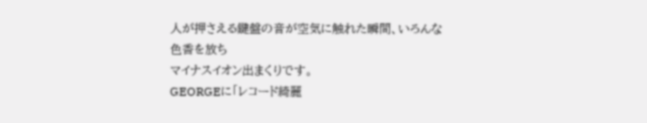人が押さえる鍵盤の音が空気に触れた瞬間、いろんな色香を放ち
マイナスイオン出まくりです。
GEORGEに「レコード綺麗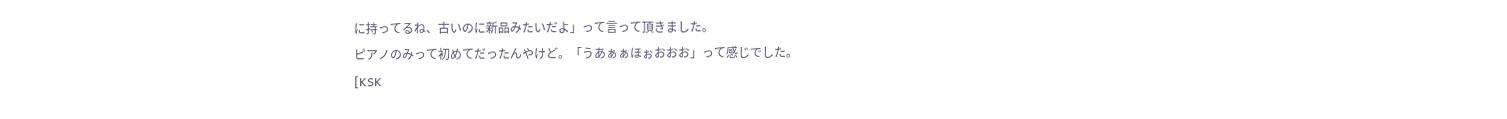に持ってるね、古いのに新品みたいだよ」って言って頂きました。
ピアノのみって初めてだったんやけど。「うあぁぁほぉおおお」って感じでした。
[KSK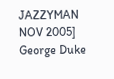JAZZYMAN NOV 2005]
George Duke